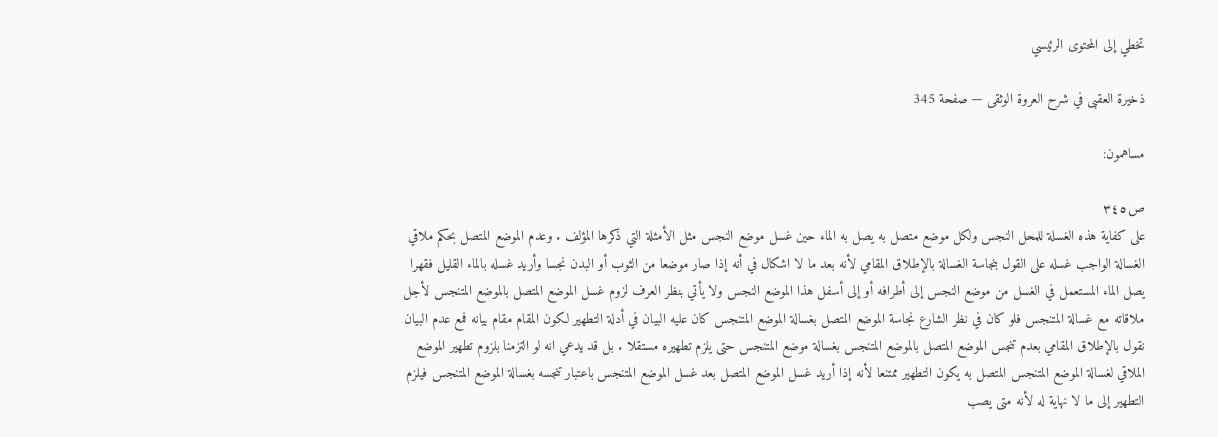تخطي إلى المحتوى الرئيسي

ذخيرة العقبى في شرح العروة الوثقى — صفحة 345

مساهمون:

ص٣٤٥
على كفاية هذه الغسلة للمحل النجس ولكل موضع متصل به يصل به الماء حين غسل موضع النجس مثل الأمثلة التي ذكرها المؤلف . وعدم الموضع المتصل بحكم ملاقي الغسالة الواجب غسله على القول بنجاسة الغسالة بالإطلاق المقامي لأنه بعد ما لا اشكال في أنه إذا صار موضعا من الثوب أو البدن نجسا وأريد غسله بالماء القليل فقهرا يصل الماء المستعمل في الغسل من موضع النجس إلى أطرافه أو إلى أسفل هذا الموضع النجس ولا يأتي بنظر العرف لزوم غسل الموضع المتصل بالموضع المتنجس لأجل ملاقاته مع غسالة المتنجس فلو كان في نظر الشارع نجاسة الموضع المتصل بغسالة الموضع المتنجس كان عليه البيان في أدلة التطهير لكون المقام مقام بيانه فمع عدم البيان نقول بالإطلاق المقامي بعدم تنجس الموضع المتصل بالموضع المتنجس بغسالة موضع المتنجس حتى يلزم تطهيره مستقلا . بل قد يدعي انه لو التزمنا بلزوم تطهير الموضع الملاقي لغسالة الموضع المتنجس المتصل به يكون التطهير ممتنعا لأنه إذا أريد غسل الموضع المتصل بعد غسل الموضع المتنجس باعتبار تنجسه بغسالة الموضع المتنجس فيلزم التطهير إلى ما لا نهاية له لأنه متى يصب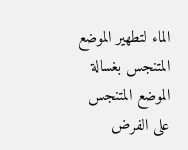الماء لتطهير الموضع المتنجس بغسالة الموضع المتنجس على الفرض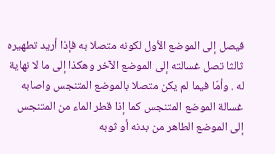فيصل إلى الموضع الأول لكونه متصلا به فإذا أريد تطهيره ثالثا تصل غسالته إلى الموضع الآخر وهكذا إلى ما لا نهاية له . وأمّا فيما لم يكن متصلا بالموضع المتنجس واصابه غسالة الموضع المتنجس كما إذا قطر الماء من المتنجس إلى الموضع الطاهر من بدنه أو ثوبه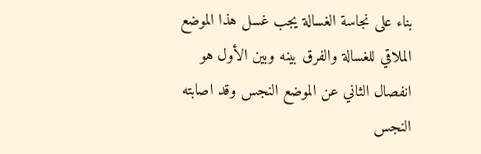بناء على نجاسة الغسالة يجب غسل هذا الموضع الملاقي للغسالة والفرق بينه وبين الأول هو انفصال الثاني عن الموضع النجس وقد اصابته النجس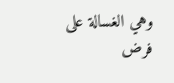وهي الغسالة على فرض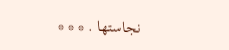نجاستها . * * *